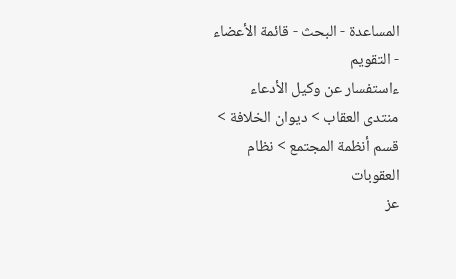المساعدة - البحث - قائمة الأعضاء - التقويم
ءاستفسار عن وكيل الأدعاء
منتدى العقاب > ديوان الخلافة > قسم أنظمة المجتمع > نظام العقوبات
عز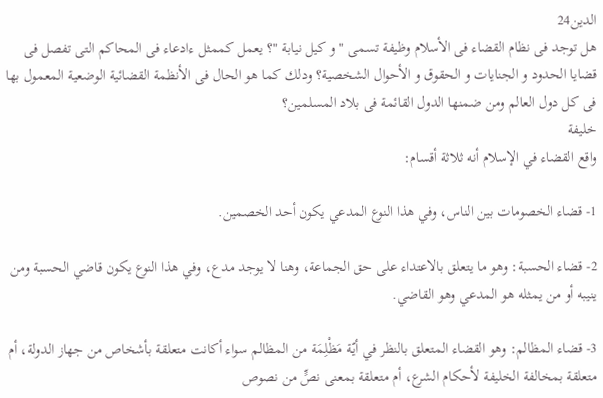الدين24
هل توجد فى نظام القضاء فى الأسلام وظيفة تسمى " و كيل نيابة "؟ يعمل كممثل ءادعاء فى المحاكم التى تفصل فى قضايا الحدود و الجنايات و الحقوق و الأحوال الشخصية؟ ودلك كما هو الحال فى الأنظمة القضائية الوضعية المعمول بها فى كل دول العالم ومن ضمنها الدول القائمة فى بلاد المسلمين؟
خليفة
واقع القضاء في الإسلام أنه ثلاثة أقسام:

1- قضاء الخصومات بين الناس، وفي هذا النوع المدعي يكون أحد الخصمين.

2- قضاء الحسبة: وهو ما يتعلق بالاعتداء على حق الجماعة، وهنا لا يوجد مدع، وفي هذا النوع يكون قاضي الحسبة ومن ينيبه أو من يمثله هو المدعي وهو القاضي.

3- قضاء المظالم: وهو القضاء المتعلق بالنظر في أيّة مَظْلِمَة من المظالم سواء أكانت متعلقة بأشخاص من جهاز الدولة، أم متعلقة بمخالفة الخليفة لأحكام الشرع، أم متعلقة بمعنى نصٍّ من نصوص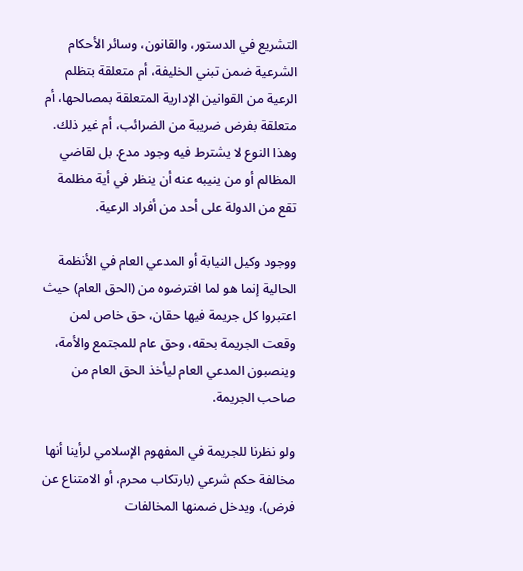التشريع في الدستور، والقانون، وسائر الأحكام الشرعية ضمن تبني الخليفة، أم متعلقة بتظلم الرعية من القوانين الإدارية المتعلقة بمصالحها، أم متعلقة بفرض ضريبة من الضرائب، أم غير ذلك. وهذا النوع لا يشترط فيه وجود مدع. بل لقاضي المظالم أو من ينيبه عنه أن ينظر في أية مظلمة تقع من الدولة على أحد من أفراد الرعية.

ووجود وكيل النيابة أو المدعي العام في الأنظمة الحالية إنما هو لما افترضوه من (الحق العام) حيث اعتبروا كل جريمة فيها حقان، حق خاص لمن وقعت الجريمة بحقه، وحق عام للمجتمع والأمة، وينصبون المدعي العام ليأخذ الحق العام من صاحب الجريمة.

ولو نظرنا للجريمة في المفهوم الإسلامي لرأينا أنها مخالفة حكم شرعي (بارتكاب محرم، أو الامتناع عن فرض)، ويدخل ضمنها المخالفات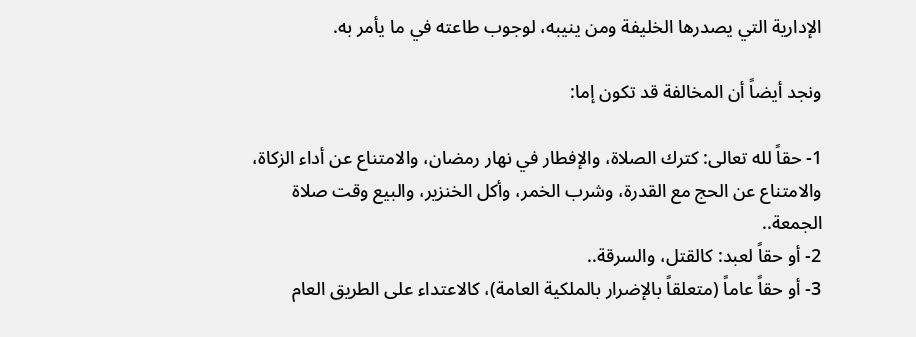الإدارية التي يصدرها الخليفة ومن ينيبه، لوجوب طاعته في ما يأمر به.

ونجد أيضاً أن المخالفة قد تكون إما:

1- حقاً لله تعالى: كترك الصلاة، والإفطار في نهار رمضان، والامتناع عن أداء الزكاة، والامتناع عن الحج مع القدرة، وشرب الخمر، وأكل الخنزير، والبيع وقت صلاة الجمعة..
2- أو حقاً لعبد: كالقتل، والسرقة..
3- أو حقاً عاماً (متعلقاً بالإضرار بالملكية العامة)، كالاعتداء على الطريق العام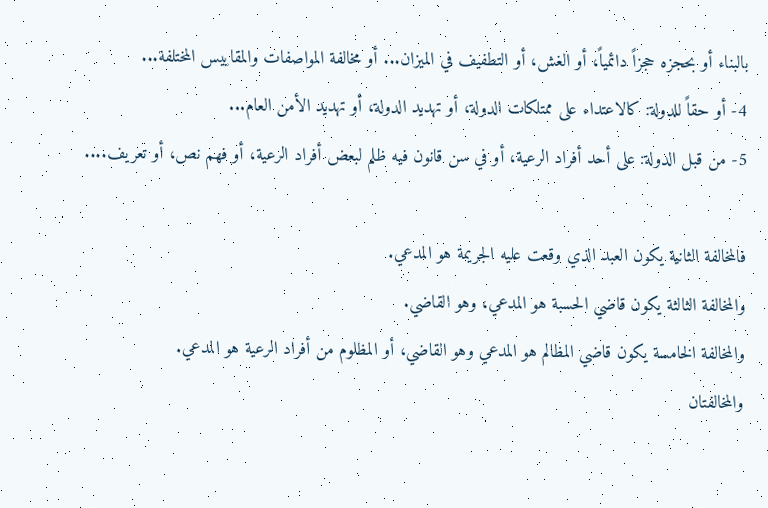بالبناء أو بحجزه حجزاً دائمياً، أو الغش، أو التطفيف في الميزان... أو مخالفة المواصفات والمقاييس المختلفة...
4- أو حقاً للدولة: كالاعتداء على ممتلكات الدولة، أو تهديد الدولة، أو تهديد الأمن العام...
5- من قبل الدولة: على أحد أفراد الرعية، أو في سن قانون فيه ظلم لبعض أفراد الرعية، أو فهم نص، أو تعريف....

فالمخالفة الثانية يكون العبد الذي وقعت عليه الجريمة هو المدعي.
والمخالفة الثالثة يكون قاضي الحسبة هو المدعي، وهو القاضي.
والمخالفة الخامسة يكون قاضي المظالم هو المدعي وهو القاضي، أو المظلوم من أفراد الرعية هو المدعي.
والمخالفتان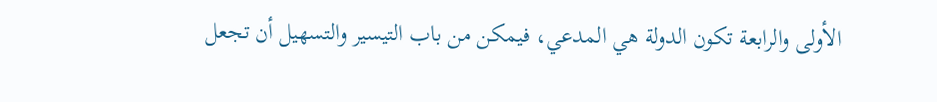الأولى والرابعة تكون الدولة هي المدعي، فيمكن من باب التيسير والتسهيل أن تجعل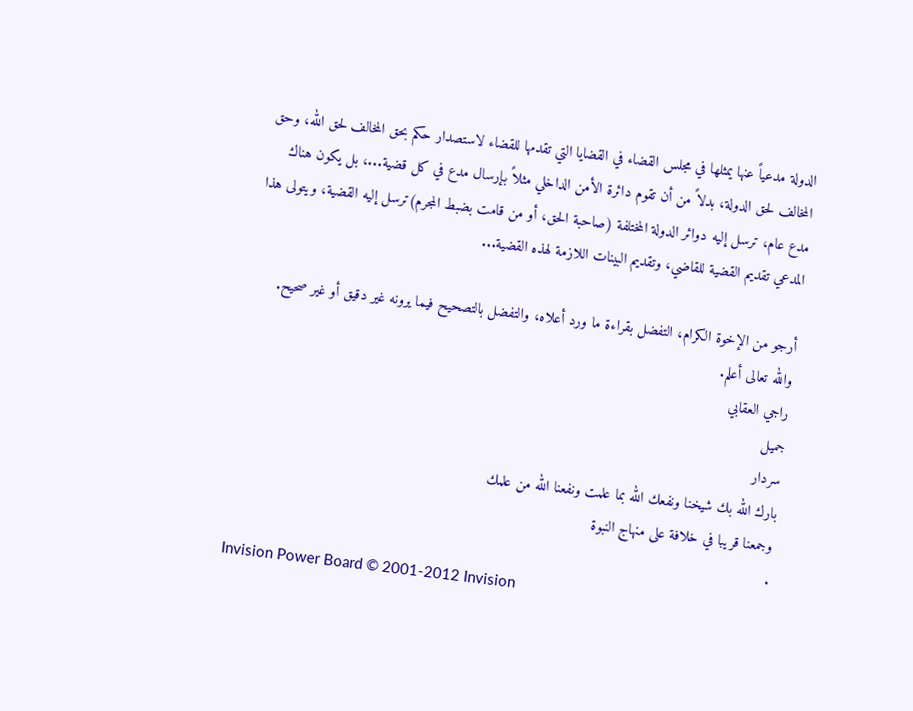الدولة مدعياً عنها يمثلها في مجلس القضاء في القضايا التي تقدمها للقضاء لاستصدار حكم بحق المخالف لحق الله، وحق المخالف لحق الدولة، بدلاً من أن تقوم دائرة الأمن الداخلي مثلاً بإرسال مدع في كل قضية...، بل يكون هناك مدع عام، ترسل إليه دوائر الدولة المختلفة (صاحبة الحق، أو من قامت بضبط المجرم)ترسل إليه القضية، ويتولى هذا المدعي تقديم القضية للقاضي، وتقديم البينات اللازمة لهذه القضية...

أرجو من الإخوة الكرام، التفضل بقراءة ما ورد أعلاه، والتفضل بالتصحيح فيما يرونه غير دقيق أو غير صحيح.
والله تعالى أعلم.
راجي العقابي
جميل
سردار
بارك الله بك شيخنا ونفعك الله بما علمت ونفعنا الله من علمك
وجمعنا قريبا في خلافة على منهاج النبوة
.
Invision Power Board © 2001-2012 Invision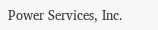Power Services, Inc.